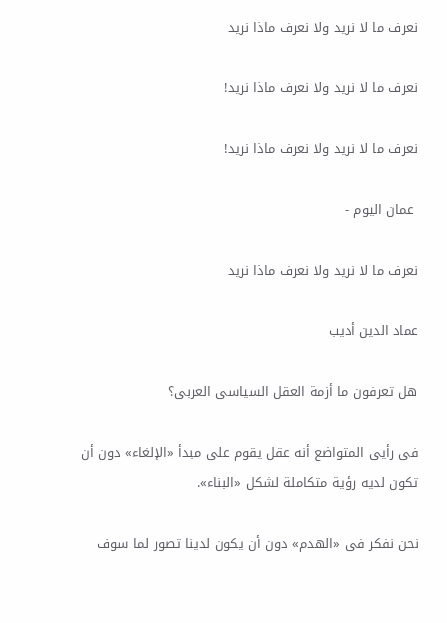نعرف ما لا نريد ولا نعرف ماذا نريد

نعرف ما لا نريد ولا نعرف ماذا نريد!

نعرف ما لا نريد ولا نعرف ماذا نريد!

 عمان اليوم -

نعرف ما لا نريد ولا نعرف ماذا نريد

عماد الدين أديب

هل تعرفون ما أزمة العقل السياسى العربى؟

فى رأيى المتواضع أنه عقل يقوم على مبدأ «الإلغاء» دون أن تكون لديه رؤية متكاملة لشكل «البناء».

نحن نفكر فى «الهدم» دون أن يكون لدينا تصور لما سوف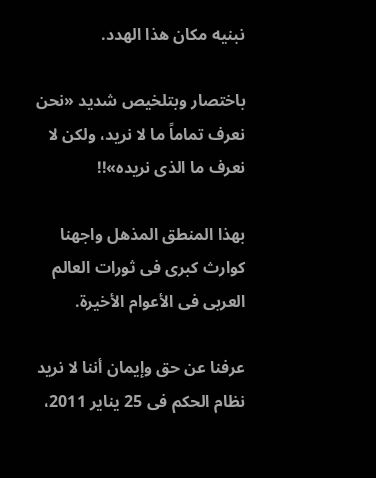نبنيه مكان هذا الهدد.

باختصار وبتلخيص شديد «نحن نعرف تماماً ما لا نريد، ولكن لا نعرف ما الذى نريده»!!

بهذا المنطق المذهل واجهنا كوارث كبرى فى ثورات العالم العربى فى الأعوام الأخيرة.

عرفنا عن حق وإيمان أننا لا نريد نظام الحكم فى 25 يناير 2011،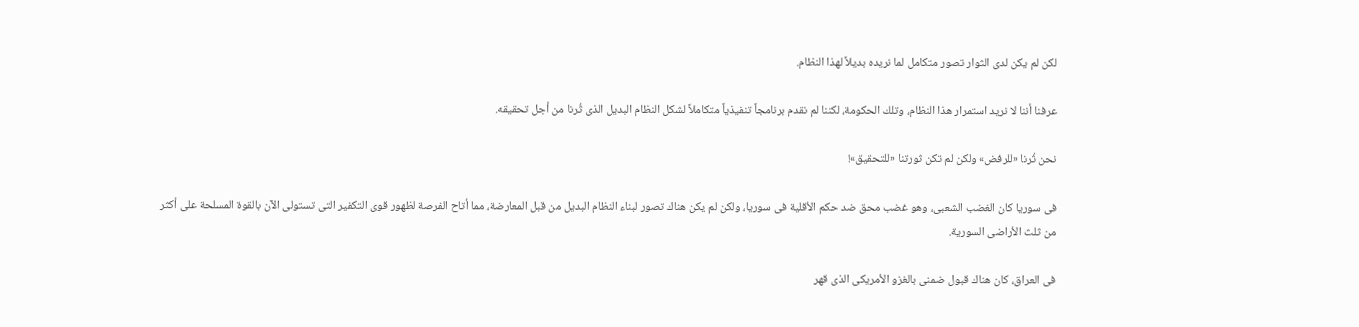لكن لم يكن لدى الثوار تصور متكامل لما نريده بديلاً لهذا النظام.

عرفنا أننا لا نريد استمرار هذا النظام، وتلك الحكومة، لكننا لم نقدم برنامجاً تنفيذياً متكاملاً لشكل النظام البديل الذى ثُرنا من أجل تحقيقه.

نحن ثُرنا «للرفض» ولكن لم تكن ثورتنا «للتحقيق»!

فى سوريا كان الغضب الشعبى، وهو غضب محق ضد حكم الأقلية فى سوريا، ولكن لم يكن هناك تصور لبناء النظام البديل من قبل المعارضة، مما أتاح الفرصة لظهور قوى التكفير التى تستولى الآن بالقوة المسلحة على أكثر من ثلث الأراضى السورية.

فى العراق، كان هناك قبول ضمنى بالغزو الأمريكى الذى قهر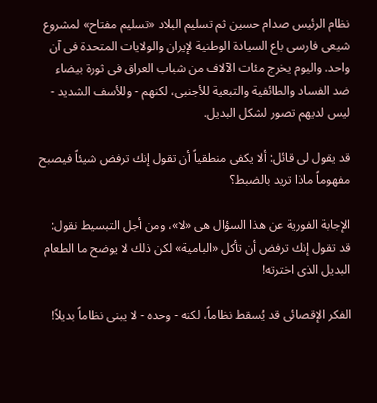نظام الرئيس صدام حسين ثم تسليم البلاد «تسليم مفتاح» لمشروع شيعى فارسى باع السيادة الوطنية لإيران والولايات المتحدة فى آن واحد. واليوم يخرج مئات الآلاف من شباب العراق فى ثورة بيضاء ضد الفساد والطائفية والتبعية للأجنبى، لكنهم - وللأسف الشديد - ليس لديهم تصور لشكل البديل.

قد يقول لى قائل: ألا يكفى منطقياً أن تقول إنك ترفض شيئاً فيصبح مفهوماً ماذا تريد بالضبط؟

الإجابة الفورية عن هذا السؤال هى «لا»، ومن أجل التبسيط نقول: قد تقول إنك ترفض أن تأكل «البامية» لكن ذلك لا يوضح ما الطعام البديل الذى اخترته!

الفكر الإقصائى قد يُسقط نظاماً، لكنه - وحده - لا يبنى نظاماً بديلاً!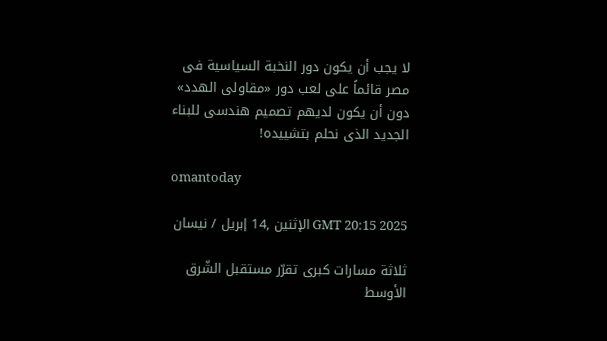لا يجب أن يكون دور النخبة السياسية فى مصر قائماً على لعب دور «مقاولى الهدد» دون أن يكون لديهم تصميم هندسى للبناء الجديد الذى نحلم بتشييده!

omantoday

GMT 20:15 2025 الإثنين ,14 إبريل / نيسان

ثلاثة مسارات كبرى تقرّر مستقبل الشّرق الأوسط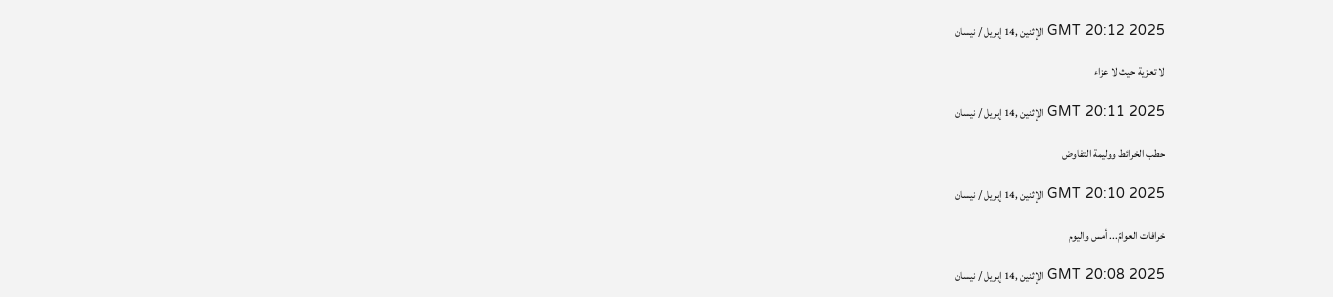GMT 20:12 2025 الإثنين ,14 إبريل / نيسان

لا تعزية حيث لا عزاء

GMT 20:11 2025 الإثنين ,14 إبريل / نيسان

حطب الخرائط ووليمة التفاوض

GMT 20:10 2025 الإثنين ,14 إبريل / نيسان

خرافات العوامّ... أمس واليوم

GMT 20:08 2025 الإثنين ,14 إبريل / نيسان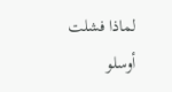لماذا فشلت أوسلو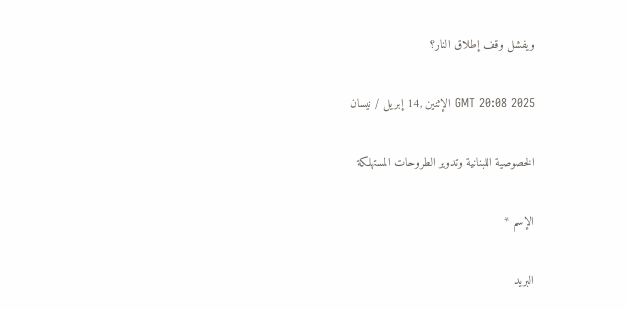ويفشل وقف إطلاق النار؟

GMT 20:08 2025 الإثنين ,14 إبريل / نيسان

الخصوصية اللبنانية وتدوير الطروحات المستهلكة

الإسم *

البريد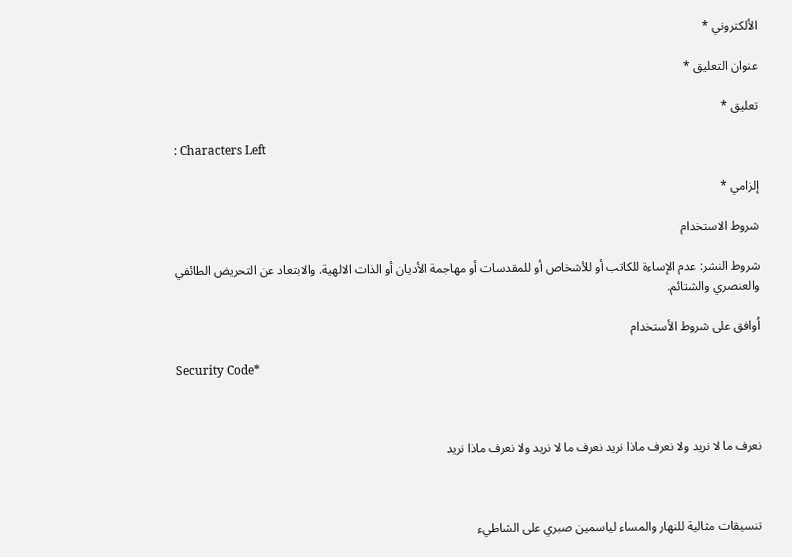الألكتروني *

عنوان التعليق *

تعليق *

: Characters Left

إلزامي *

شروط الاستخدام

شروط النشر: عدم الإساءة للكاتب أو للأشخاص أو للمقدسات أو مهاجمة الأديان أو الذات الالهية. والابتعاد عن التحريض الطائفي والعنصري والشتائم.

اُوافق على شروط الأستخدام

Security Code*



نعرف ما لا نريد ولا نعرف ماذا نريد نعرف ما لا نريد ولا نعرف ماذا نريد



تنسيقات مثالية للنهار والمساء لياسمين صبري على الشاطيء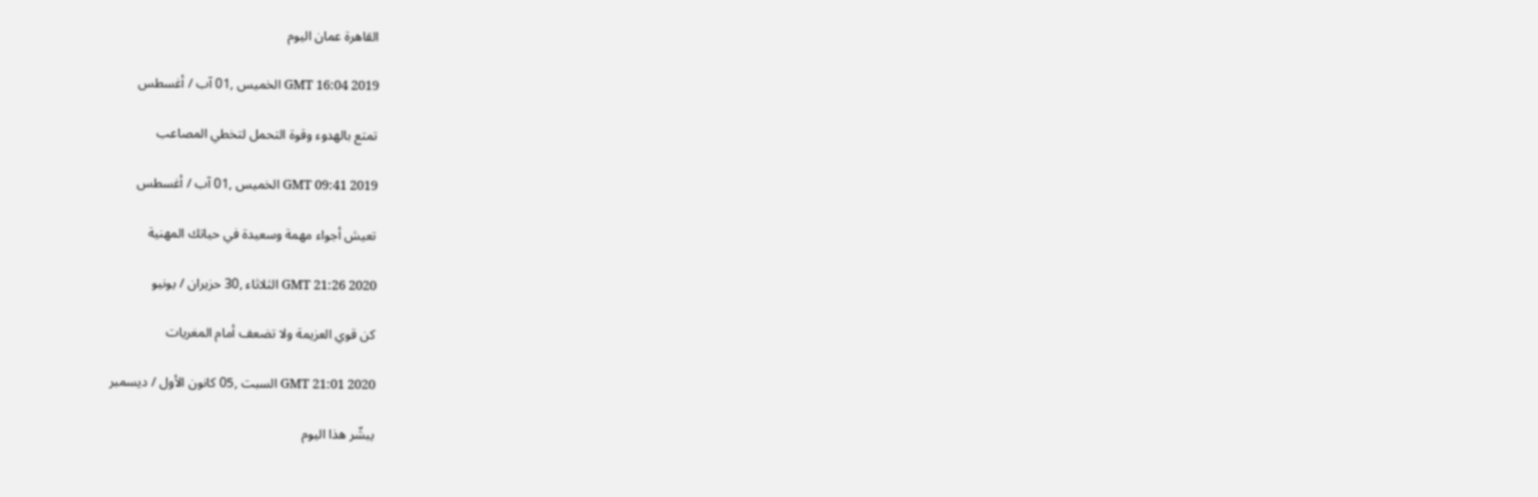القاهرة عمان اليوم

GMT 16:04 2019 الخميس ,01 آب / أغسطس

تمتع بالهدوء وقوة التحمل لتخطي المصاعب

GMT 09:41 2019 الخميس ,01 آب / أغسطس

تعيش أجواء مهمة وسعيدة في حياتك المهنية

GMT 21:26 2020 الثلاثاء ,30 حزيران / يونيو

كن قوي العزيمة ولا تضعف أمام المغريات

GMT 21:01 2020 السبت ,05 كانون الأول / ديسمبر

يبشّر هذا اليوم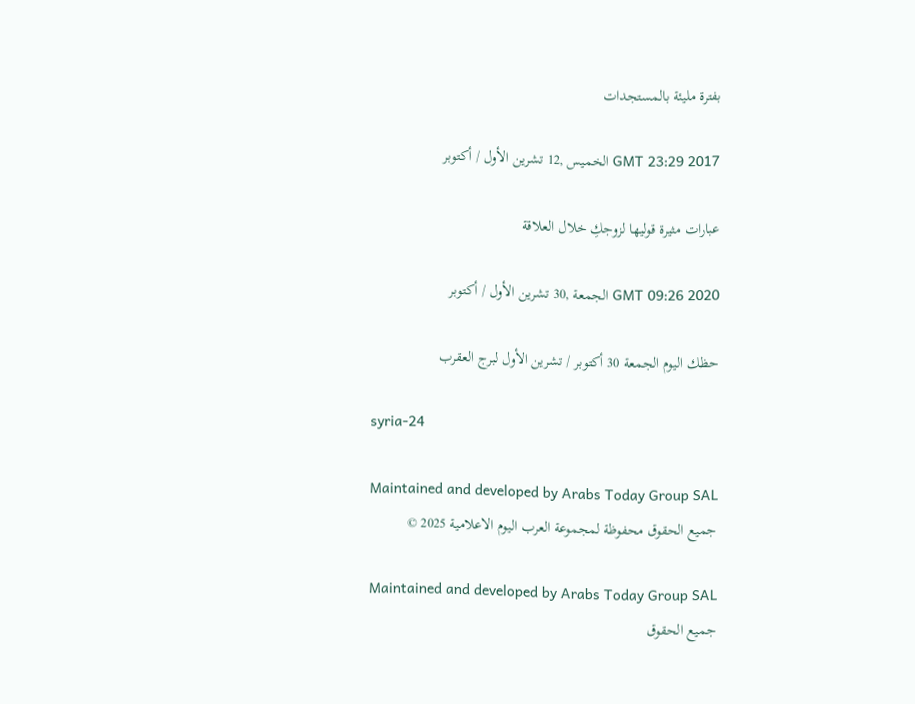بفترة مليئة بالمستجدات

GMT 23:29 2017 الخميس ,12 تشرين الأول / أكتوبر

عبارات مثيرة قوليها لزوجكِ خلال العلاقة

GMT 09:26 2020 الجمعة ,30 تشرين الأول / أكتوبر

حظك اليوم الجمعة 30 أكتوبر / تشرين الأول لبرج العقرب

syria-24

Maintained and developed by Arabs Today Group SAL
جميع الحقوق محفوظة لمجموعة العرب اليوم الاعلامية 2025 ©

Maintained and developed by Arabs Today Group SAL
جميع الحقوق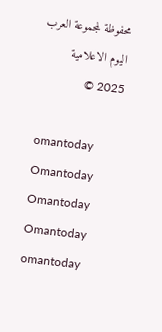محفوظة لمجموعة العرب اليوم الاعلامية 2025 ©

omantoday Omantoday Omantoday Omantoday
omantoday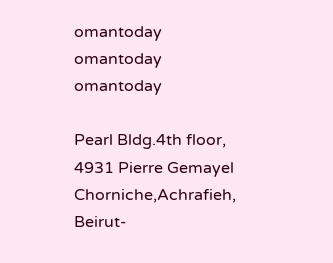omantoday omantoday
omantoday

Pearl Bldg.4th floor, 4931 Pierre Gemayel Chorniche,Achrafieh, Beirut-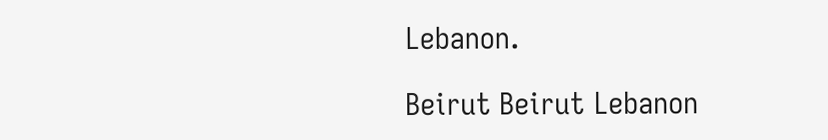Lebanon.

Beirut Beirut Lebanon